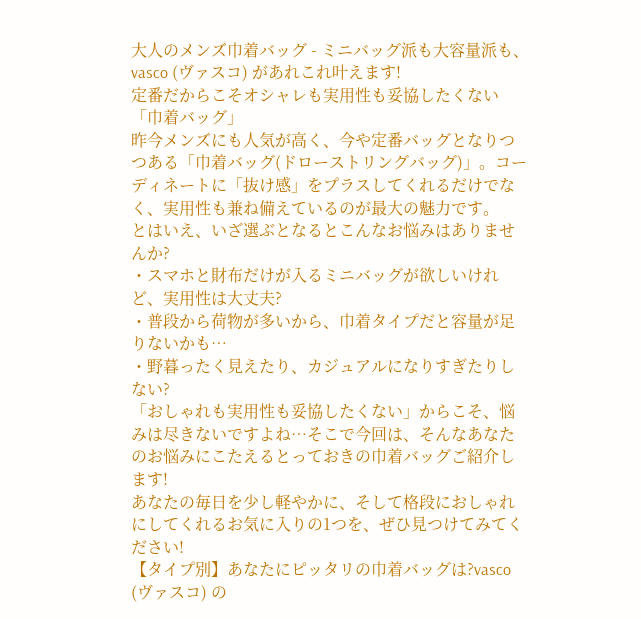大人のメンズ巾着バッグ - ミニバッグ派も大容量派も、vasco (ヴァスコ) があれこれ叶えます!
定番だからこそオシャレも実用性も妥協したくない「巾着バッグ」
昨今メンズにも人気が高く、今や定番バッグとなりつつある「巾着バッグ(ドローストリングバッグ)」。コーディネートに「抜け感」をプラスしてくれるだけでなく、実用性も兼ね備えているのが最大の魅力です。
とはいえ、いざ選ぶとなるとこんなお悩みはありませんか?
・スマホと財布だけが入るミニバッグが欲しいけれど、実用性は大丈夫?
・普段から荷物が多いから、巾着タイプだと容量が足りないかも…
・野暮ったく見えたり、カジュアルになりすぎたりしない?
「おしゃれも実用性も妥協したくない」からこそ、悩みは尽きないですよね…そこで今回は、そんなあなたのお悩みにこたえるとっておきの巾着バッグご紹介します!
あなたの毎日を少し軽やかに、そして格段におしゃれにしてくれるお気に入りの1つを、ぜひ見つけてみてください!
【タイプ別】あなたにピッタリの巾着バッグは?vasco (ヴァスコ) の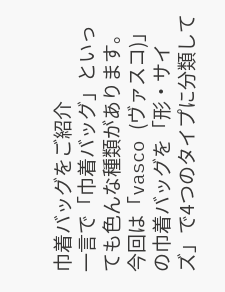巾着バッグをご紹介
一言で「巾着バッグ」といっても色んな種類があります。今回は「vasco (ヴァスコ)」の巾着バッグを「形・サイズ」で4つのタイプに分類して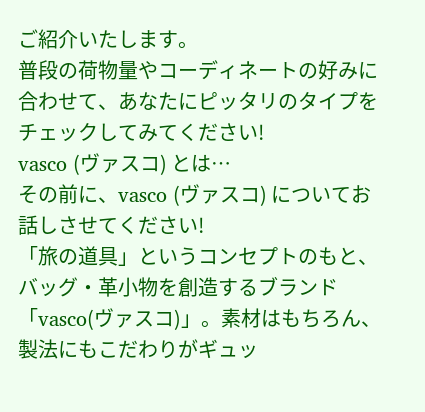ご紹介いたします。
普段の荷物量やコーディネートの好みに合わせて、あなたにピッタリのタイプをチェックしてみてください!
vasco (ヴァスコ) とは…
その前に、vasco (ヴァスコ) についてお話しさせてください!
「旅の道具」というコンセプトのもと、バッグ・革小物を創造するブランド「vasco(ヴァスコ)」。素材はもちろん、製法にもこだわりがギュッ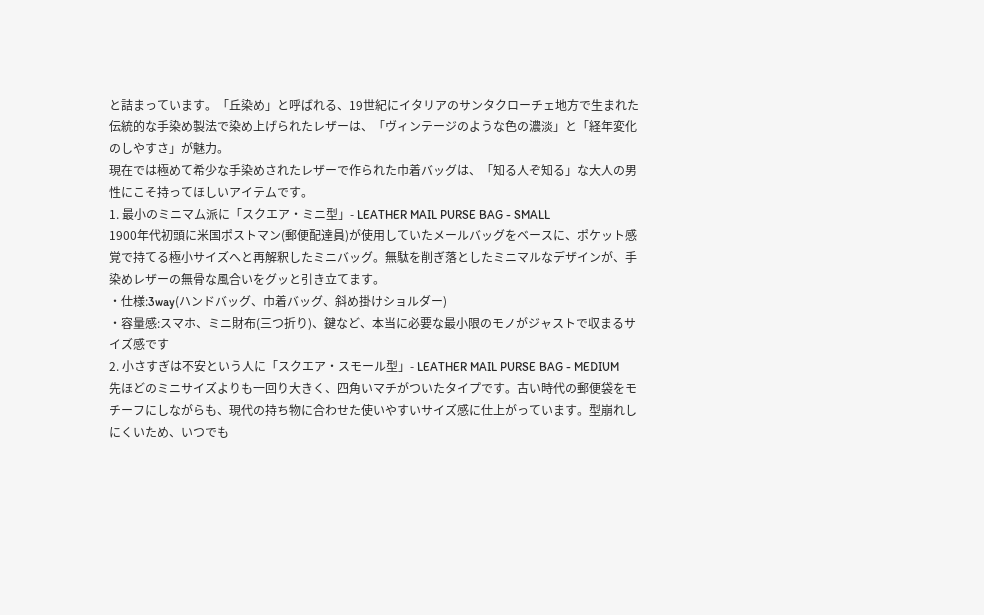と詰まっています。「丘染め」と呼ばれる、19世紀にイタリアのサンタクローチェ地方で生まれた伝統的な手染め製法で染め上げられたレザーは、「ヴィンテージのような色の濃淡」と「経年変化のしやすさ」が魅力。
現在では極めて希少な手染めされたレザーで作られた巾着バッグは、「知る人ぞ知る」な大人の男性にこそ持ってほしいアイテムです。
1. 最小のミニマム派に「スクエア・ミニ型」- LEATHER MAIL PURSE BAG - SMALL
1900年代初頭に米国ポストマン(郵便配達員)が使用していたメールバッグをベースに、ポケット感覚で持てる極小サイズへと再解釈したミニバッグ。無駄を削ぎ落としたミニマルなデザインが、手染めレザーの無骨な風合いをグッと引き立てます。
・仕様:3way(ハンドバッグ、巾着バッグ、斜め掛けショルダー)
・容量感:スマホ、ミニ財布(三つ折り)、鍵など、本当に必要な最小限のモノがジャストで収まるサイズ感です
2. 小さすぎは不安という人に「スクエア・スモール型」- LEATHER MAIL PURSE BAG - MEDIUM
先ほどのミニサイズよりも一回り大きく、四角いマチがついたタイプです。古い時代の郵便袋をモチーフにしながらも、現代の持ち物に合わせた使いやすいサイズ感に仕上がっています。型崩れしにくいため、いつでも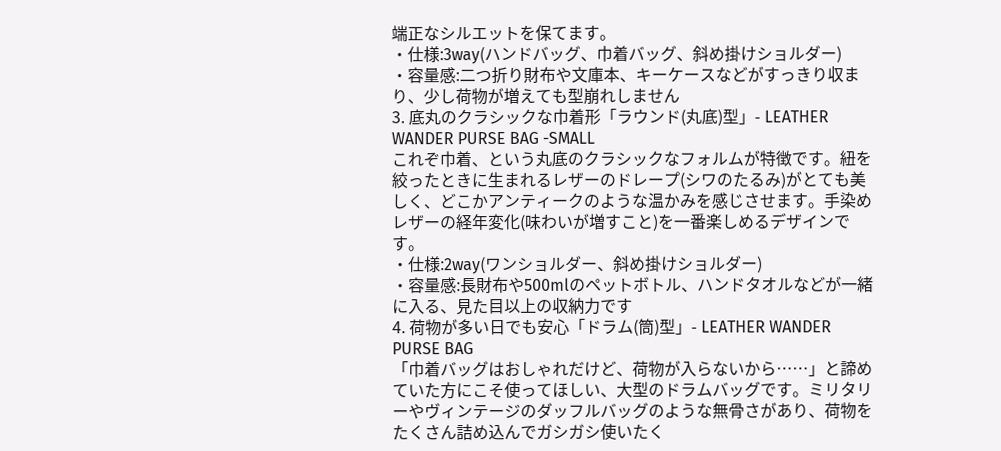端正なシルエットを保てます。
・仕様:3way(ハンドバッグ、巾着バッグ、斜め掛けショルダー)
・容量感:二つ折り財布や文庫本、キーケースなどがすっきり収まり、少し荷物が増えても型崩れしません
3. 底丸のクラシックな巾着形「ラウンド(丸底)型」- LEATHER WANDER PURSE BAG -SMALL
これぞ巾着、という丸底のクラシックなフォルムが特徴です。紐を絞ったときに生まれるレザーのドレープ(シワのたるみ)がとても美しく、どこかアンティークのような温かみを感じさせます。手染めレザーの経年変化(味わいが増すこと)を一番楽しめるデザインです。
・仕様:2way(ワンショルダー、斜め掛けショルダー)
・容量感:長財布や500mlのペットボトル、ハンドタオルなどが一緒に入る、見た目以上の収納力です
4. 荷物が多い日でも安心「ドラム(筒)型」- LEATHER WANDER PURSE BAG
「巾着バッグはおしゃれだけど、荷物が入らないから……」と諦めていた方にこそ使ってほしい、大型のドラムバッグです。ミリタリーやヴィンテージのダッフルバッグのような無骨さがあり、荷物をたくさん詰め込んでガシガシ使いたく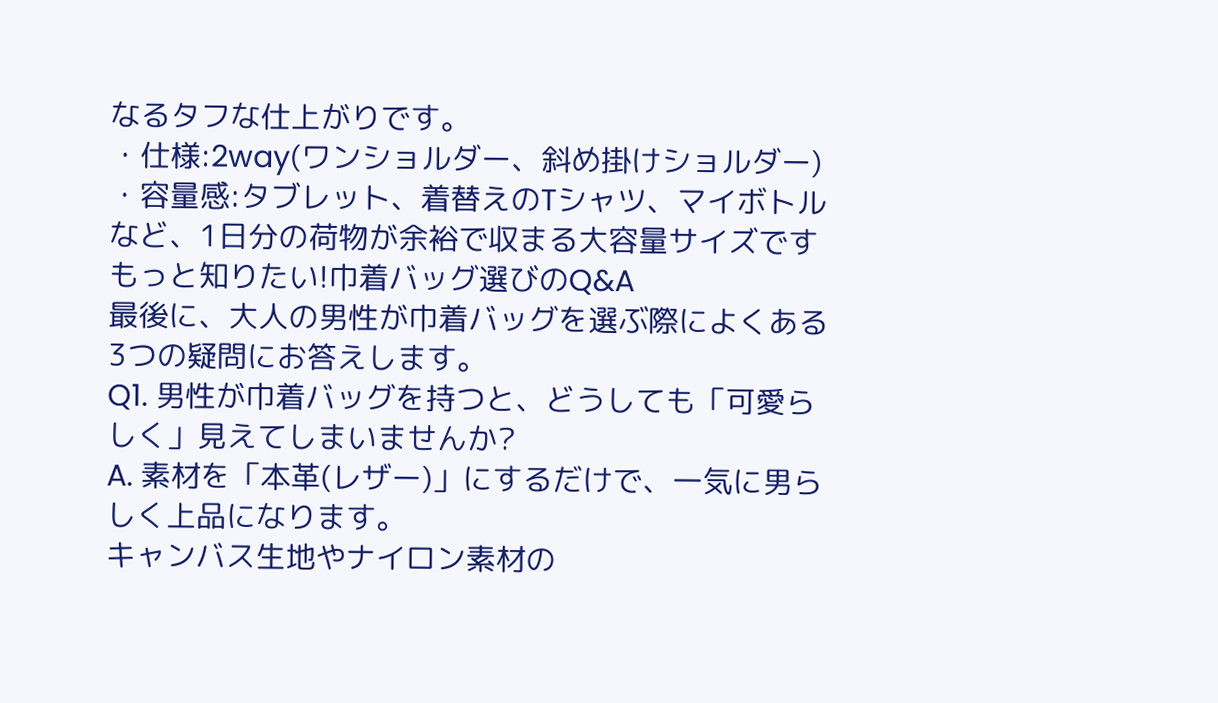なるタフな仕上がりです。
・仕様:2way(ワンショルダー、斜め掛けショルダー)
・容量感:タブレット、着替えのTシャツ、マイボトルなど、1日分の荷物が余裕で収まる大容量サイズです
もっと知りたい!巾着バッグ選びのQ&A
最後に、大人の男性が巾着バッグを選ぶ際によくある3つの疑問にお答えします。
Q1. 男性が巾着バッグを持つと、どうしても「可愛らしく」見えてしまいませんか?
A. 素材を「本革(レザー)」にするだけで、一気に男らしく上品になります。
キャンバス生地やナイロン素材の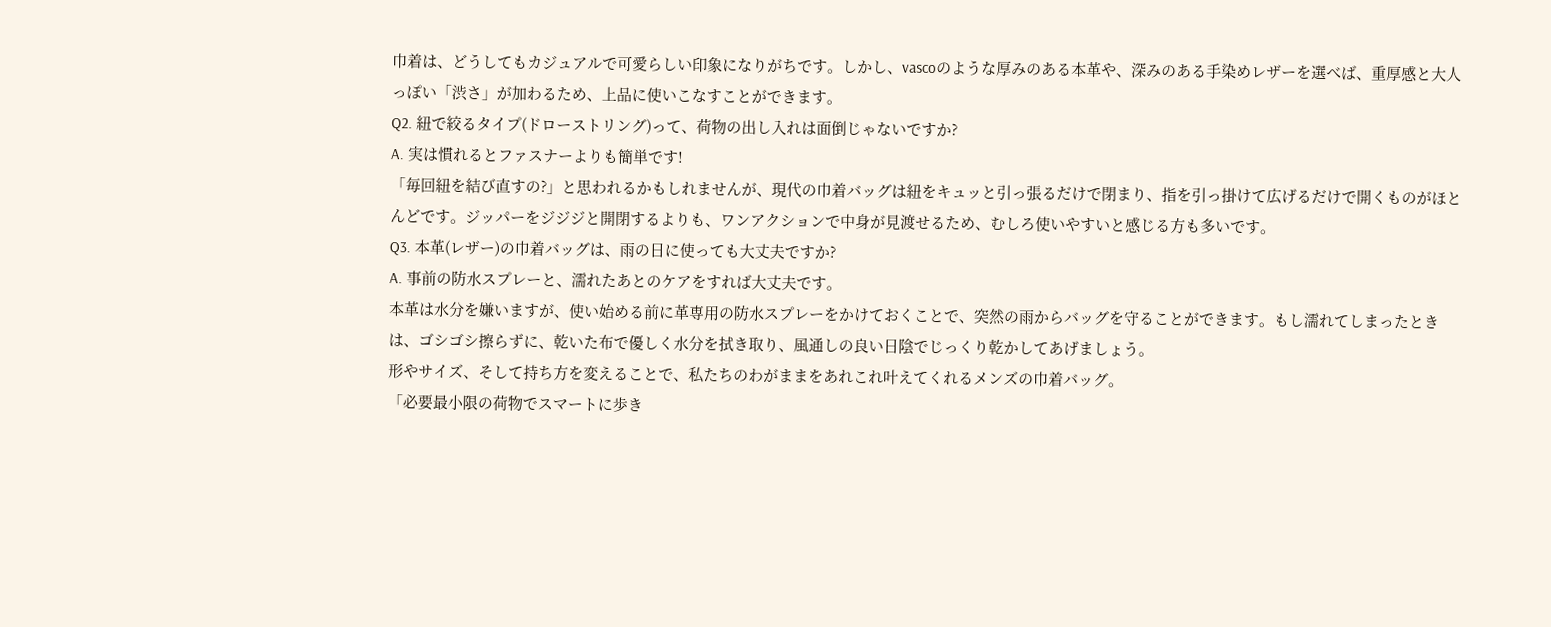巾着は、どうしてもカジュアルで可愛らしい印象になりがちです。しかし、vascoのような厚みのある本革や、深みのある手染めレザーを選べば、重厚感と大人っぽい「渋さ」が加わるため、上品に使いこなすことができます。
Q2. 紐で絞るタイプ(ドローストリング)って、荷物の出し入れは面倒じゃないですか?
A. 実は慣れるとファスナーよりも簡単です!
「毎回紐を結び直すの?」と思われるかもしれませんが、現代の巾着バッグは紐をキュッと引っ張るだけで閉まり、指を引っ掛けて広げるだけで開くものがほとんどです。ジッパーをジジジと開閉するよりも、ワンアクションで中身が見渡せるため、むしろ使いやすいと感じる方も多いです。
Q3. 本革(レザー)の巾着バッグは、雨の日に使っても大丈夫ですか?
A. 事前の防水スプレーと、濡れたあとのケアをすれば大丈夫です。
本革は水分を嫌いますが、使い始める前に革専用の防水スプレーをかけておくことで、突然の雨からバッグを守ることができます。もし濡れてしまったときは、ゴシゴシ擦らずに、乾いた布で優しく水分を拭き取り、風通しの良い日陰でじっくり乾かしてあげましょう。
形やサイズ、そして持ち方を変えることで、私たちのわがままをあれこれ叶えてくれるメンズの巾着バッグ。
「必要最小限の荷物でスマートに歩き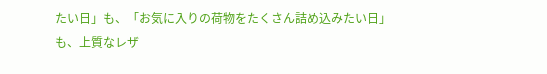たい日」も、「お気に入りの荷物をたくさん詰め込みたい日」も、上質なレザ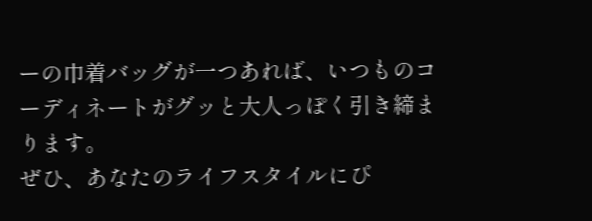ーの巾着バッグが一つあれば、いつものコーディネートがグッと大人っぽく引き締まります。
ぜひ、あなたのライフスタイルにぴ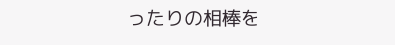ったりの相棒を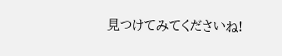見つけてみてくださいね!